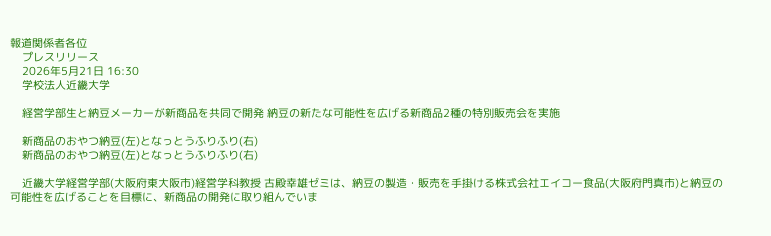報道関係者各位
    プレスリリース
    2026年5月21日 16:30
    学校法人近畿大学

    経営学部生と納豆メーカーが新商品を共同で開発 納豆の新たな可能性を広げる新商品2種の特別販売会を実施

    新商品のおやつ納豆(左)となっとうふりふり(右)
    新商品のおやつ納豆(左)となっとうふりふり(右)

    近畿大学経営学部(大阪府東大阪市)経営学科教授 古殿幸雄ゼミは、納豆の製造・販売を手掛ける株式会社エイコー食品(大阪府門真市)と納豆の可能性を広げることを目標に、新商品の開発に取り組んでいま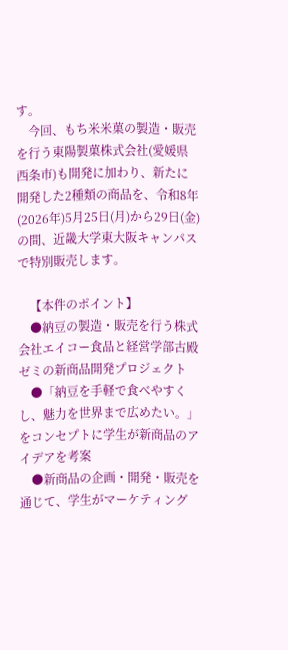す。
    今回、もち米米菓の製造・販売を行う東陽製菓株式会社(愛媛県西条市)も開発に加わり、新たに開発した2種類の商品を、令和8年(2026年)5月25日(月)から29日(金)の間、近畿大学東大阪キャンパスで特別販売します。

    【本件のポイント】
    ●納豆の製造・販売を行う株式会社エイコー食品と経営学部古殿ゼミの新商品開発プロジェクト
    ●「納豆を手軽で食べやすくし、魅力を世界まで広めたい。」をコンセプトに学生が新商品のアイデアを考案
    ●新商品の企画・開発・販売を通じて、学生がマーケティング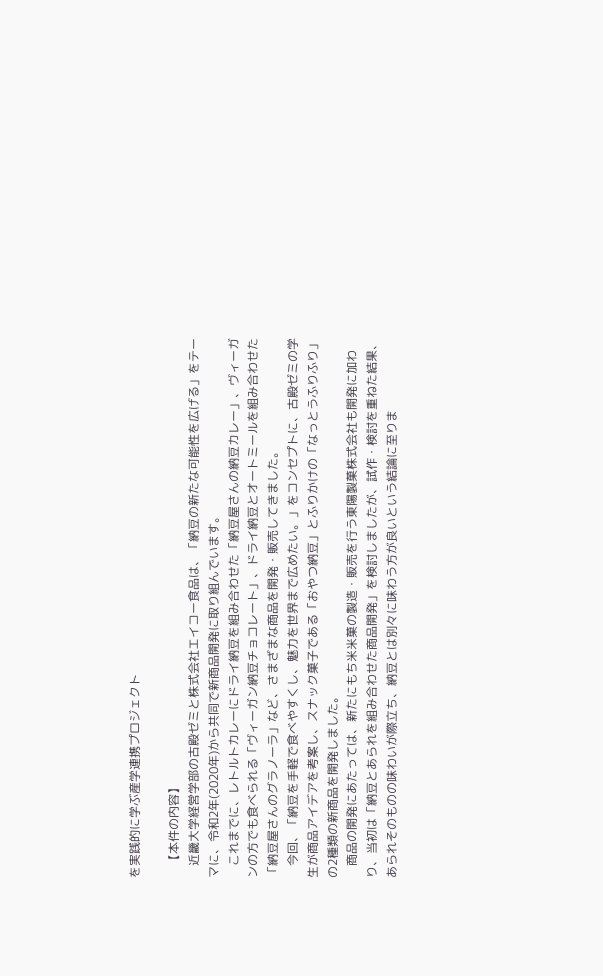を実践的に学ぶ産学連携プロジェクト

    【本件の内容】
    近畿大学経営学部の古殿ゼミと株式会社エイコー食品は、「納豆の新たな可能性を広げる」をテーマに、令和2年(2020年)から共同で新商品開発に取り組んでいます。
    これまでに、レトルトカレーにドライ納豆を組み合わせた「納豆屋さんの納豆カレー」、ヴィーガンの方でも食べられる「ヴィーガン納豆チョコレート」、ドライ納豆とオートミールを組み合わせた「納豆屋さんのグラノーラ」など、さまざまな商品を開発・販売してきました。
    今回、「納豆を手軽で食べやすくし、魅力を世界まで広めたい。」をコンセプトに、古殿ゼミの学生が商品アイデアを考案し、スナック菓子である「おやつ納豆」とふりかけの「なっとうふりふり」の2種類の新商品を開発しました。
    商品の開発にあたっては、新たにもち米米菓の製造・販売を行う東陽製菓株式会社も開発に加わり、当初は「納豆とあられを組み合わせた商品開発」を検討しましたが、試作・検討を重ねた結果、あられそのものの味わいが際立ち、納豆とは別々に味わう方が良いという結論に至りま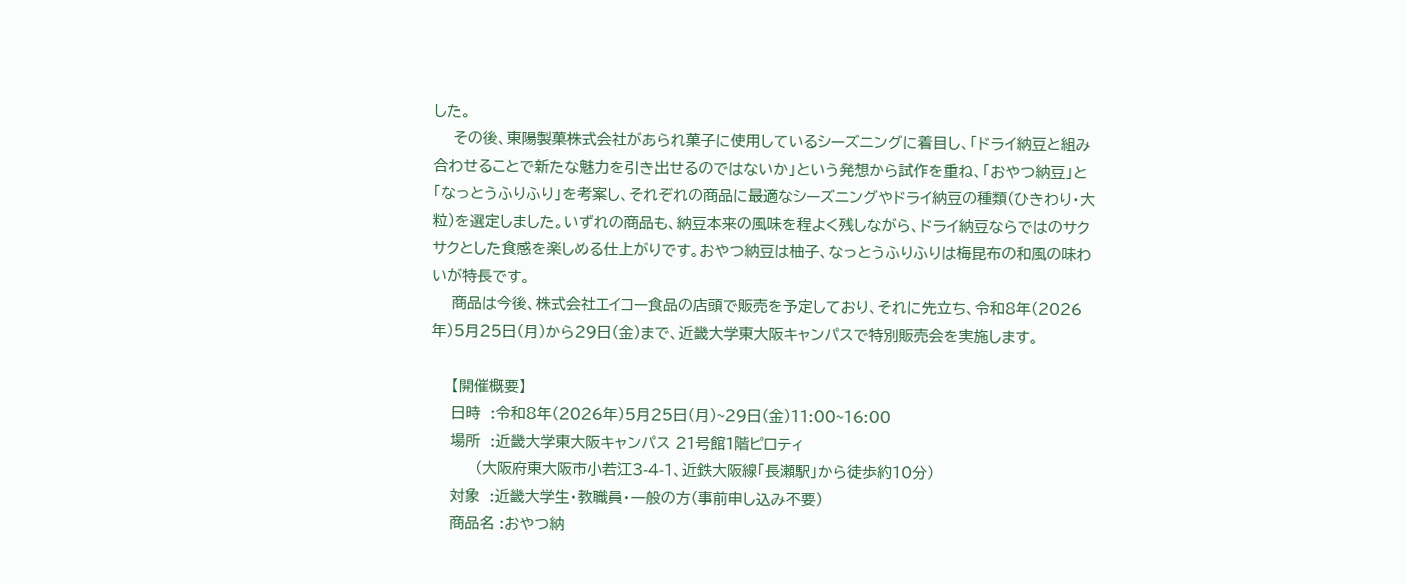した。
    その後、東陽製菓株式会社があられ菓子に使用しているシーズニングに着目し、「ドライ納豆と組み合わせることで新たな魅力を引き出せるのではないか」という発想から試作を重ね、「おやつ納豆」と「なっとうふりふり」を考案し、それぞれの商品に最適なシーズニングやドライ納豆の種類(ひきわり・大粒)を選定しました。いずれの商品も、納豆本来の風味を程よく残しながら、ドライ納豆ならではのサクサクとした食感を楽しめる仕上がりです。おやつ納豆は柚子、なっとうふりふりは梅昆布の和風の味わいが特長です。
    商品は今後、株式会社エイコー食品の店頭で販売を予定しており、それに先立ち、令和8年(2026年)5月25日(月)から29日(金)まで、近畿大学東大阪キャンパスで特別販売会を実施します。

    【開催概要】
    日時  :令和8年(2026年)5月25日(月)~29日(金)11:00~16:00
    場所  :近畿大学東大阪キャンパス 21号館1階ピロティ
         (大阪府東大阪市小若江3-4-1、近鉄大阪線「長瀬駅」から徒歩約10分)
    対象  :近畿大学生・教職員・一般の方(事前申し込み不要)
    商品名 :おやつ納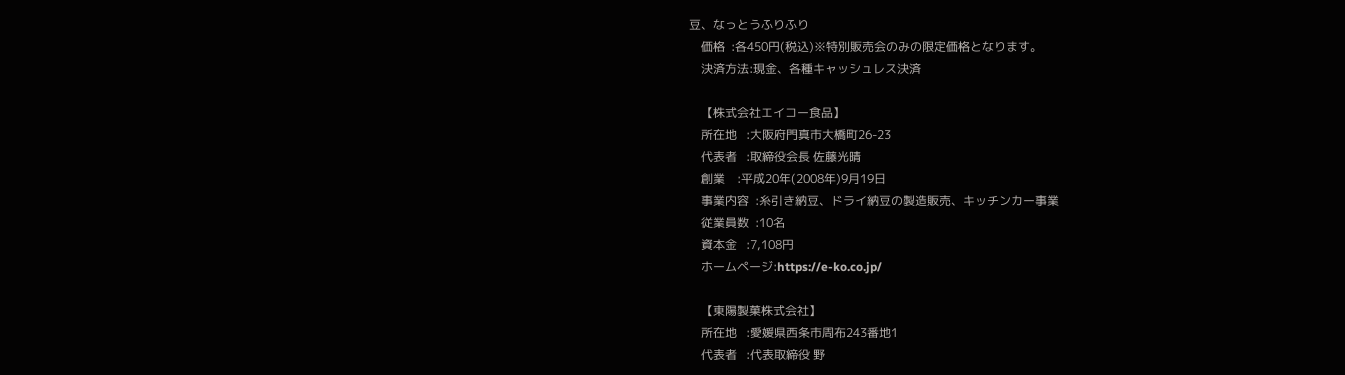豆、なっとうふりふり
    価格  :各450円(税込)※特別販売会のみの限定価格となります。
    決済方法:現金、各種キャッシュレス決済

    【株式会社エイコー食品】
    所在地   :大阪府門真市大橋町26-23
    代表者   :取締役会長 佐藤光晴
    創業    :平成20年(2008年)9月19日
    事業内容  :糸引き納豆、ドライ納豆の製造販売、キッチンカー事業
    従業員数  :10名
    資本金   :7,108円
    ホームページ:https://e-ko.co.jp/

    【東陽製菓株式会社】
    所在地   :愛媛県西条市周布243番地1
    代表者   :代表取締役 野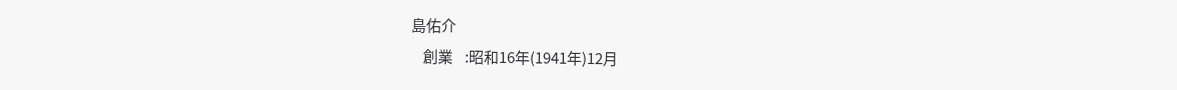島佑介
    創業    :昭和16年(1941年)12月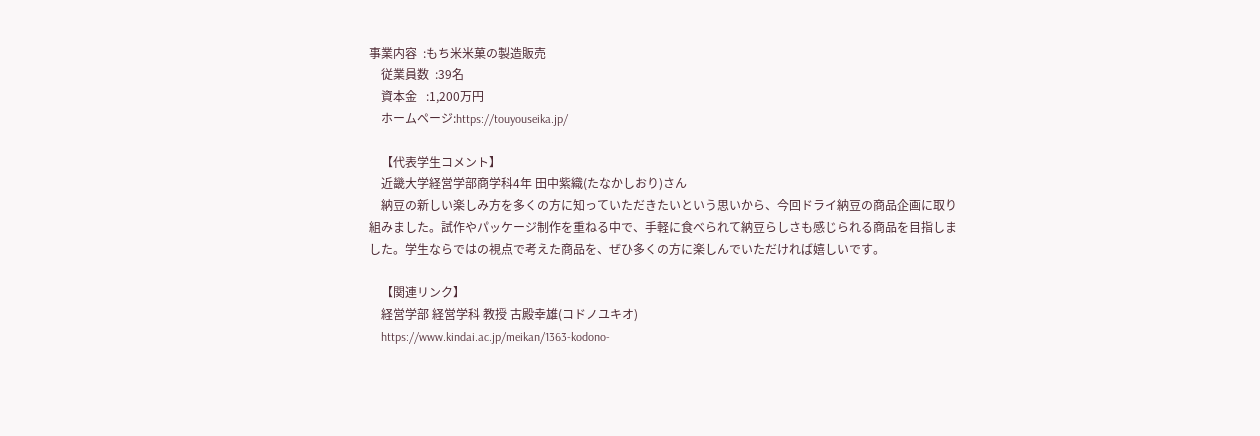事業内容  :もち米米菓の製造販売
    従業員数  :39名
    資本金   :1,200万円
    ホームページ:https://touyouseika.jp/

    【代表学生コメント】
    近畿大学経営学部商学科4年 田中紫織(たなかしおり)さん
    納豆の新しい楽しみ方を多くの方に知っていただきたいという思いから、今回ドライ納豆の商品企画に取り組みました。試作やパッケージ制作を重ねる中で、手軽に食べられて納豆らしさも感じられる商品を目指しました。学生ならではの視点で考えた商品を、ぜひ多くの方に楽しんでいただければ嬉しいです。

    【関連リンク】
    経営学部 経営学科 教授 古殿幸雄(コドノユキオ)
    https://www.kindai.ac.jp/meikan/1363-kodono-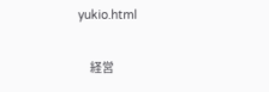yukio.html

    経営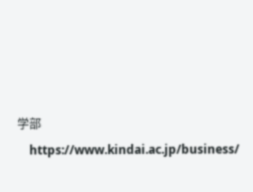学部
    https://www.kindai.ac.jp/business/